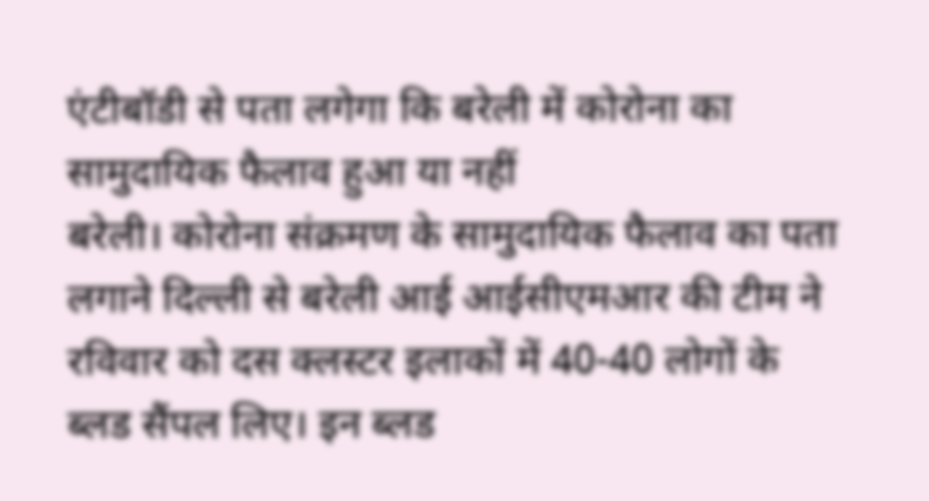एंटीबॉडी से पता लगेगा कि बरेली में कोरोना का सामुदायिक फैलाव हुआ या नहीं
बरेली। कोरोना संक्रमण के सामुदायिक फैलाव का पता लगाने दिल्ली से बरेली आई आईसीएमआर की टीम ने रविवार को दस क्लस्टर इलाकों में 40-40 लोगों के ब्लड सैंपल लिए। इन ब्लड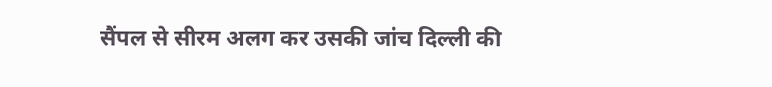सैंपल से सीरम अलग कर उसकी जांच दिल्ली की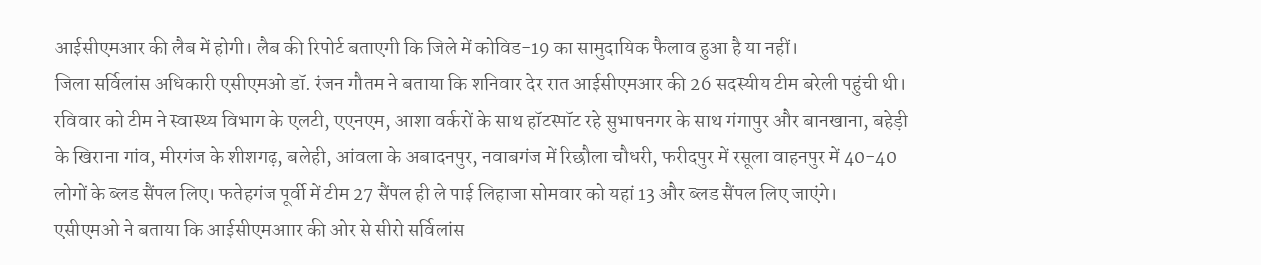आईसीएमआर की लैब में होगी। लैब की रिपोर्ट बताएगी कि जिले में कोविड-19 का सामुदायिक फैलाव हुआ है या नहीं।
जिला सर्विलांस अधिकारी एसीएमओ डॉ. रंजन गौतम ने बताया कि शनिवार देर रात आईसीएमआर की 26 सदस्यीय टीम बरेली पहुंची थी। रविवार को टीम ने स्वास्थ्य विभाग के एलटी, एएनएम, आशा वर्करों के साथ हॉटस्पॉट रहे सुभाषनगर के साथ गंगापुर और बानखाना, बहेड़ी के खिराना गांव, मीरगंज के शीशगढ़, बलेही, आंवला के अबादनपुर, नवाबगंज में रिछौला चौधरी, फरीदपुर में रसूला वाहनपुर में 40-40 लोगों के ब्लड सैंपल लिए। फतेहगंज पूर्वी में टीम 27 सैंपल ही ले पाई लिहाजा सोमवार को यहां 13 और ब्लड सैंपल लिए जाएंगे।
एसीएमओ ने बताया कि आईसीएमआार की ओर से सीरो सर्विलांस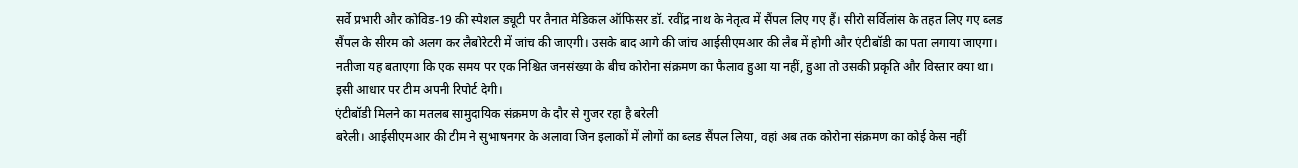सर्वे प्रभारी और कोविड-19 की स्पेशल ड्यूटी पर तैनात मेडिकल ऑफिसर डॉ. रवींद्र नाथ के नेतृत्व में सैंपल लिए गए हैं। सीरो सर्विलांस के तहत लिए गए ब्लड सैंपल के सीरम को अलग कर लैबोरेटरी में जांच की जाएगी। उसके बाद आगे की जांच आईसीएमआर की लैब में होगी और एंटीबॉडी का पता लगाया जाएगा। नतीजा यह बताएगा कि एक समय पर एक निश्चित जनसंख्या के बीच कोरोना संक्रमण का फैलाव हुआ या नहीं, हुआ तो उसकी प्रकृति और विस्तार क्या था। इसी आधार पर टीम अपनी रिपोर्ट देगी।
एंटीबॉडी मिलने का मतलब सामुदायिक संक्रमण के दौर से गुजर रहा है बरेली
बरेली। आईसीएमआर की टीम ने सुभाषनगर के अलावा जिन इलाकों में लोगों का ब्लड सैंपल लिया, वहां अब तक कोरोना संक्रमण का कोई केस नहीं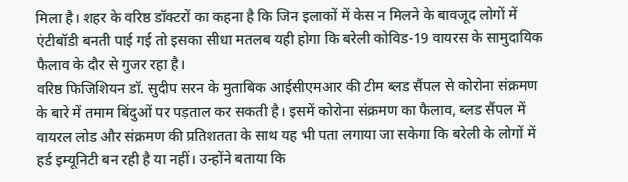मिला है। शहर के वरिष्ठ डॉक्टरों का कहना है कि जिन इलाकों में केस न मिलने के बावजूद लोगों में एंटीबॉडी बनती पाई गई तो इसका सीधा मतलब यही होगा कि बरेली कोविड-19 वायरस के सामुदायिक फैलाव के दौर से गुजर रहा है।
वरिष्ठ फिजिशियन डॉ. सुदीप सरन के मुताबिक आईसीएमआर की टीम ब्लड सैंपल से कोरोना संक्रमण के बारे में तमाम बिंदुओं पर पड़ताल कर सकती है। इसमें कोरोना संक्रमण का फैलाव, ब्लड सैंपल में वायरल लोड और संक्रमण की प्रतिशतता के साथ यह भी पता लगाया जा सकेगा कि बरेली के लोगों में हर्ड इम्यूनिटी बन रही है या नहीं। उन्होंने बताया कि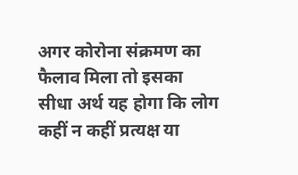अगर कोरोना संक्रमण का फैलाव मिला तो इसका सीधा अर्थ यह होगा कि लोग कहीं न कहीं प्रत्यक्ष या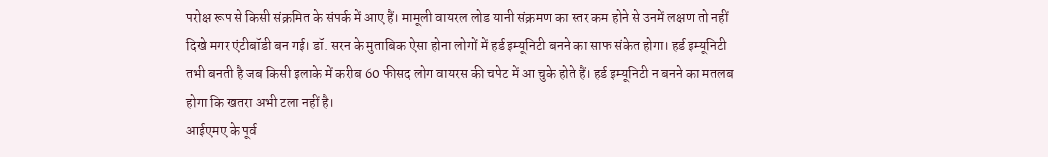परोक्ष रूप से किसी संक्रमित के संपर्क में आए हैं। मामूली वायरल लोड यानी संक्रमण का स्तर कम होने से उनमें लक्षण तो नहीं दिखे मगर एंटीबॉडी बन गई। डॉ. सरन के मुताबिक ऐसा होना लोगों में हर्ड इम्यूनिटी बनने का साफ संकेत होगा। हर्ड इम्यूनिटी तभी बनती है जब किसी इलाके में करीब 60 फीसद लोग वायरस की चपेट में आ चुके होते हैं। हर्ड इम्यूनिटी न बनने का मतलब होगा कि खतरा अभी टला नहीं है।
आईएमए के पूर्व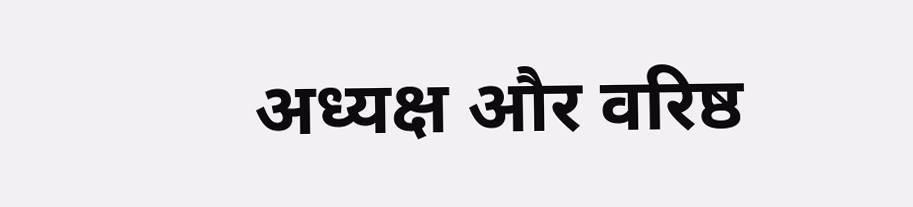अध्यक्ष और वरिष्ठ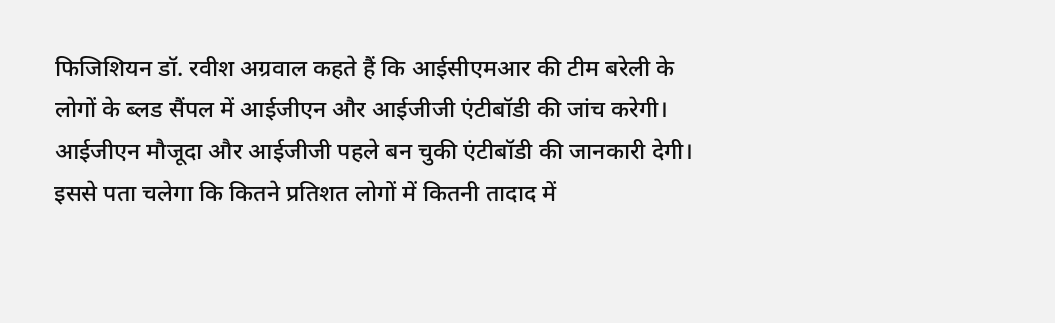फिजिशियन डॉ. रवीश अग्रवाल कहते हैं कि आईसीएमआर की टीम बरेली के लोगों के ब्लड सैंपल में आईजीएन और आईजीजी एंटीबॉडी की जांच करेगी। आईजीएन मौजूदा और आईजीजी पहले बन चुकी एंटीबॉडी की जानकारी देगी। इससे पता चलेगा कि कितने प्रतिशत लोगों में कितनी तादाद में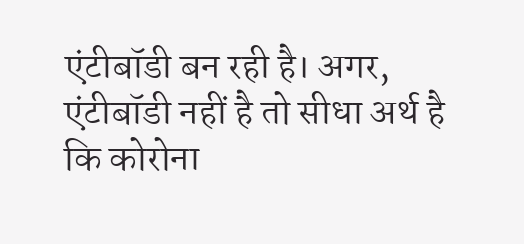एंटीबॉडी बन रही है। अगर, एंटीबॉडी नहीं है तो सीधा अर्थ है कि कोरोना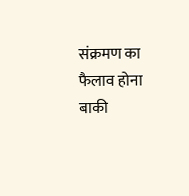संक्रमण का फैलाव होना बाकी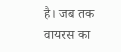है। जब तक वायरस का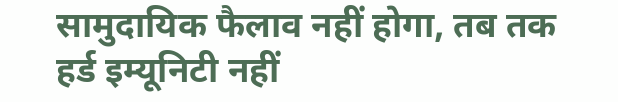सामुदायिक फैलाव नहीं होगा, तब तक हर्ड इम्यूनिटी नहीं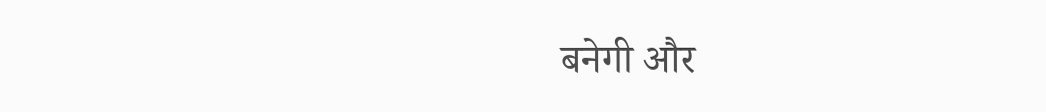बनेगी और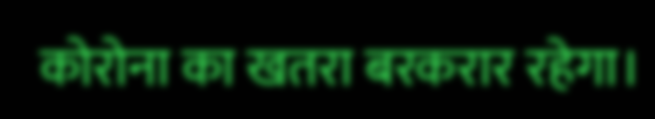कोरोना का खतरा बरकरार रहेगा।